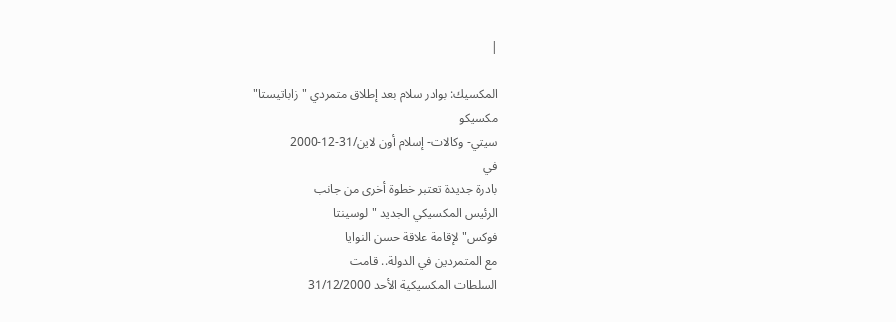|

المكسيك: بوادر سلام بعد إطلاق متمردي "زاباتيستا"
مكسيكو
سيتي- وكالات- إسلام أون لاين/31-12-2000
في
بادرة جديدة تعتبر خطوة أخرى من جانب
الرئيس المكسيكي الجديد "لوسينتا
فوكس" لإقامة علاقة حسن النوايا
مع المتمردين في الدولة.. قامت
السلطات المكسيكية الأحد 31/12/2000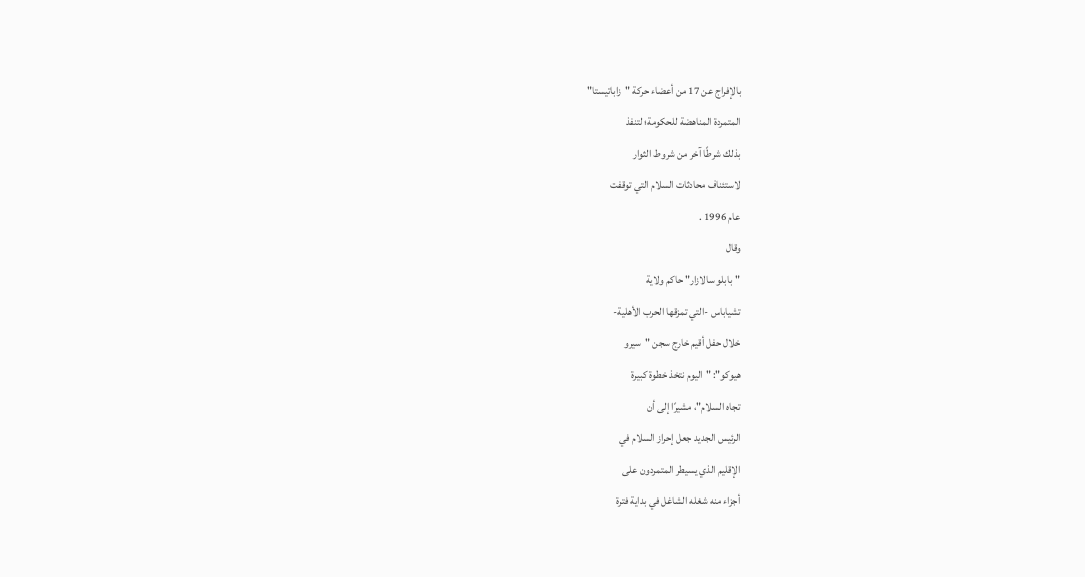بالإفراج عن 17 من أعضاء حركة "زاباتيستا"
المتمردة المناهضة للحكومة؛ لتنفذ
بذلك شرطًا آخر من شروط الثوار
لاستئناف محادثات السلام التي توقفت
عام 1996 .
وقال
"بابلو سالازار" حاكم ولاية
تشياباس -التي تمزقها الحرب الأهلية-
خلال حفل أقيم خارج سجن "سيرو
هيوكو": "اليوم نتخذ خطوة كبيرة
تجاه السلام"، مشيرًا إلى أن
الرئيس الجديد جعل إحراز السلام في
الإقليم الذي يسيطر المتمردون على
أجزاء منه شغله الشاغل في بداية فترة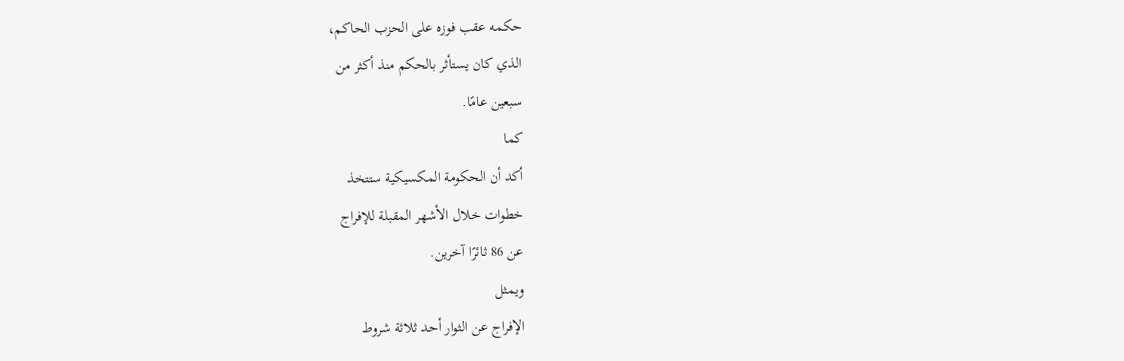حكمه عقب فوزه على الحزب الحاكم،
الذي كان يستأثر بالحكم منذ أكثر من
سبعين عامًا.
كما
أكد أن الحكومة المكسيكية ستتخذ
خطوات خلال الأشهر المقبلة للإفراج
عن 86 ثائرًا آخرين.
ويمثل
الإفراج عن الثوار أحد ثلاثة شروط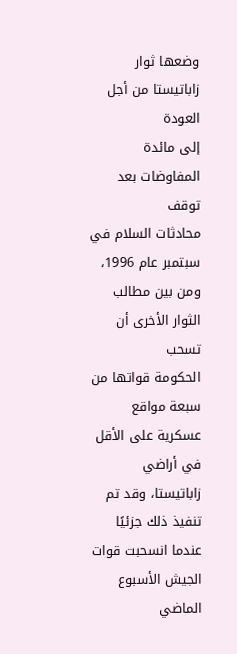وضعها ثوار زاباتيستا من أجل العودة
إلى مائدة المفاوضات بعد توقف
محادثات السلام في سبتمبر عام 1996،
ومن بين مطالب الثوار الأخرى أن تسحب
الحكومة قواتها من سبعة مواقع
عسكرية على الأقل في أراضي
زاباتيستا، وقد تم تنفيذ ذلك جزئيًا
عندما انسحبت قوات الجيش الأسبوع
الماضي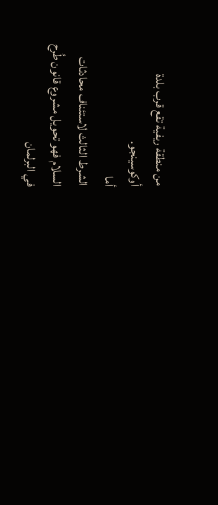من منطقة ريفية تقع قرب بلدة
أوكوسينجو.
أما
الشرط الثالث لاستئناف محادثات
السلام فهو تحويل مشروع قانون طُرح
في البرلمان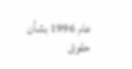عام 1996 بشأن حقوق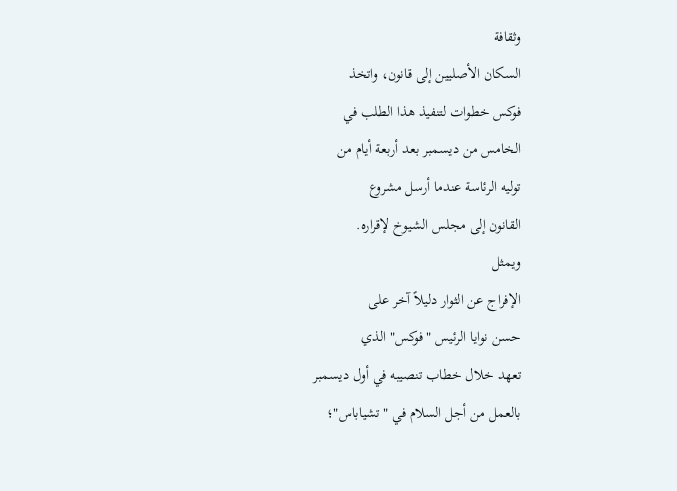وثقافة
السكان الأصليين إلى قانون، واتخذ
فوكس خطوات لتنفيذ هذا الطلب في
الخامس من ديسمبر بعد أربعة أيام من
توليه الرئاسة عندما أرسل مشروع
القانون إلى مجلس الشيوخ لإقراره.
ويمثل
الإفراج عن الثوار دليلاً آخر على
حسن نوايا الرئيس "فوكس" الذي
تعهد خلال خطاب تنصيبه في أول ديسمبر
بالعمل من أجل السلام في "تشياباس"؛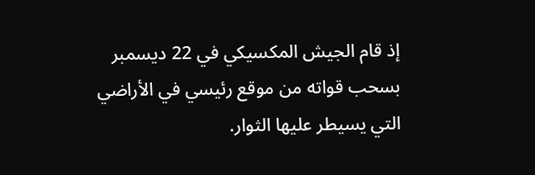إذ قام الجيش المكسيكي في 22 ديسمبر
بسحب قواته من موقع رئيسي في الأراضي
التي يسيطر عليها الثوار.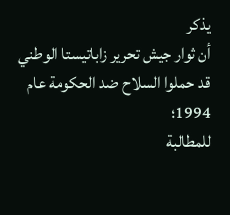يذكر
أن ثوار جيش تحرير زاباتيستا الوطني
قد حملوا السلاح ضد الحكومة عام 1994؛
للمطالبة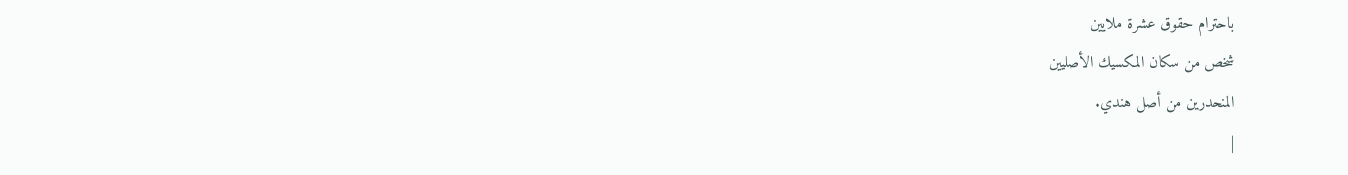باحترام حقوق عشرة ملايين
شخص من سكان المكسيك الأصليين
المنحدرين من أصل هندي.
|